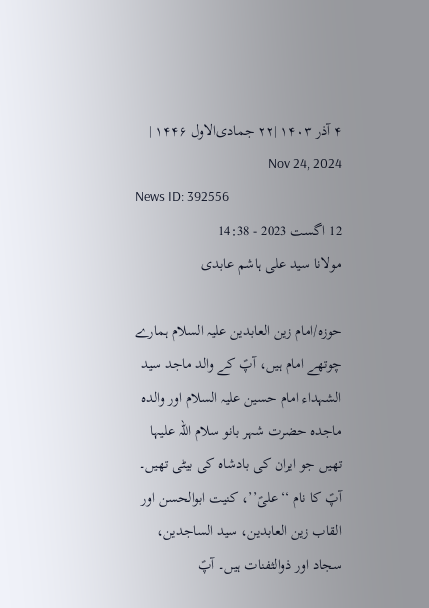۴ آذر ۱۴۰۳ |۲۲ جمادی‌الاول ۱۴۴۶ | Nov 24, 2024
News ID: 392556
12 اگست 2023 - 14:38
مولانا سید علی ہاشم عابدی

حوزہ/امام زین العابدین علیہ السلام ہمارے چوتھے امام ہیں، آپؑ کے والد ماجد سید الشہداء امام حسین علیہ السلام اور والدہ ماجدہ حضرت شہر بانو سلام اللہ علیہا تھیں جو ایران کی بادشاہ کی بیٹی تھیں۔ آپؑ کا نام ‘‘علیؑ’’، کنیت ابوالحسن اور القاب زین العابدین، سید الساجدین، سجاد اور ذوالثفنات ہیں۔ آپؑ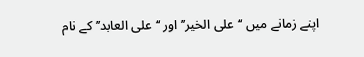اپنے زمانے میں ‘‘علی الخیر’’ اور ‘‘علی العابد’’ کے نام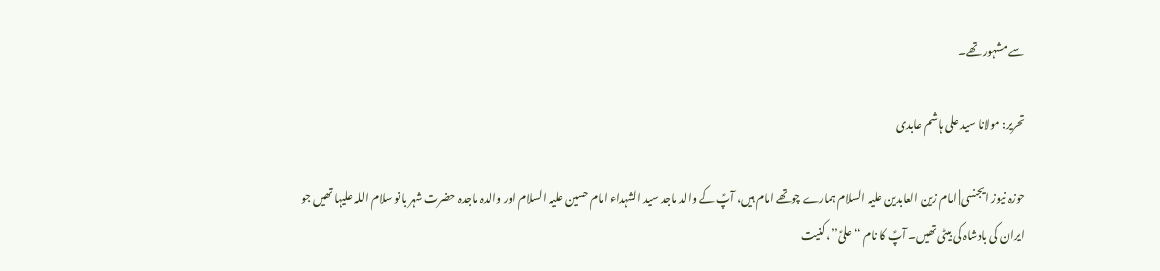سے مشہور تھے۔

تحریر: مولانا سید علی ہاشم عابدی

حوزہ نیوز ایجنسی| امام زین العابدین علیہ السلام ہمارے چوتھے امام ہیں، آپؑ کے والد ماجد سید الشہداء امام حسین علیہ السلام اور والدہ ماجدہ حضرت شہر بانو سلام اللہ علیہا تھیں جو ایران کی بادشاہ کی بیٹی تھیں۔ آپؑ کا نام ‘‘علیؑ’’، کنیت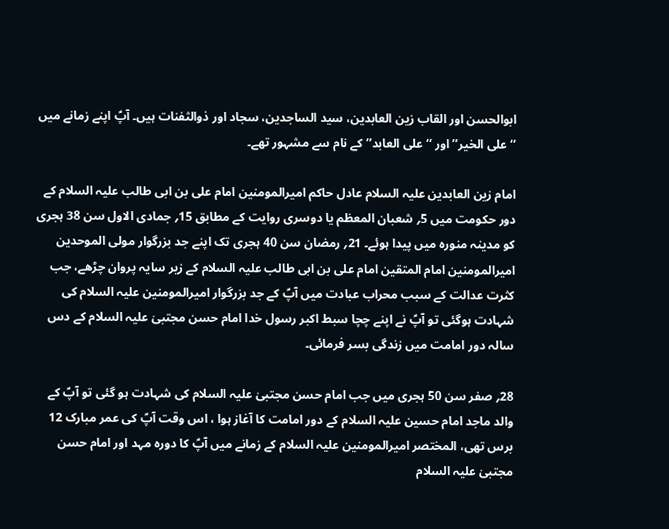ابوالحسن اور القاب زین العابدین، سید الساجدین، سجاد اور ذوالثفنات ہیں۔ آپؑ اپنے زمانے میں ‘‘علی الخیر’’ اور ‘‘علی العابد’’ کے نام سے مشہور تھے۔

امام زین العابدین علیہ السلام عادل حاکم امیرالمومنین امام علی بن ابی طالب علیہ السلام کے دور حکومت میں 5؍ شعبان المعظم یا دوسری روایت کے مطابق 15؍ جمادی الاول سن 38 ہجری کو مدینہ منورہ میں پیدا ہوئے۔ 21؍ رمضان سن 40 ہجری تک اپنے جد بزرگوار مولی الموحدین امیرالمومنین امام المتقین امام علی بن ابی طالب علیہ السلام کے زیر سایہ پروان چڑھے، جب کثرت عدالت کے سبب محراب عبادت میں آپؑ کے جد بزرگوار امیرالمومنین علیہ السلام کی شہادت ہوگئی تو آپؑ نے اپنے چچا سبط اکبر رسول خدا امام حسن مجتبیٰ علیہ السلام کے دس سالہ دور امامت میں زندگی بسر فرمائی۔

28؍ صفر سن 50 ہجری میں جب امام حسن مجتبیٰ علیہ السلام کی شہادت ہو گئی تو آپؑ کے والد ماجد امام حسین علیہ السلام کے دور امامت کا آغاز ہوا ، اس وقت آپؑ کی عمر مبارک 12 برس تھی، المختصر امیرالمومنین علیہ السلام کے زمانے میں آپؑ کا دورہ مہد اور امام حسن مجتبیٰ علیہ السلام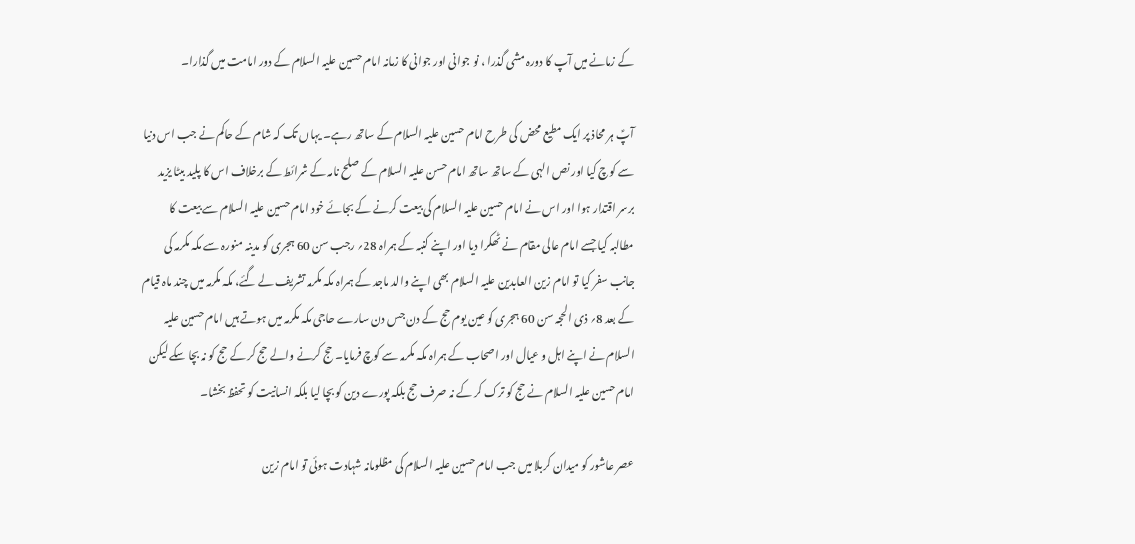کے زمانے میں آپ کا دورہ مشی گذرا ، نو جوانی اور جوانی کا زمانہ امام حسین علیہ السلام کے دور امامت میں گذارا۔

آپؑ ہر محاذ پر ایک مطیع محض کی طرح امام حسین علیہ السلام کے ساتھ رہے۔ یہاں تک کہ شام کے حاکم نے جب اس دنیا سے کوچ کیا اور نص الہی کے ساتھ ساتھ امام حسن علیہ السلام کے صلح نامہ کے شرائط کے برخلاف اس کا پلید بیٹا یزید برسر اقتدار ہوا اور اس نے امام حسین علیہ السلام کی بیعت کرنے کے بجائے خود امام حسین علیہ السلام سے بیعت کا مطالبہ کیا جسے امام عالی مقام نے ٹھکرا دیا اور اپنے کنبہ کے ہمراہ 28؍ رجب سن 60 ہجری کو مدینہ منورہ سے مکہ مکرمہ کی جانب سفر کیا تو امام زین العابدین علیہ السلام بھی اپنے والد ماجد کے ہمراہ مکہ مکرمہ تشریف لے گئے، مکہ مکرمہ میں چند ماہ قیام کے بعد 8؍ ذی الحجہ سن 60 ہجری کو عین یوم حج کے دن جس دن سارے حاجی مکہ مکرمہ میں ہوتے ہیں امام حسین علیہ السلام نے اپنے اہل و عیال اور اصحاب کے ہمراہ مکہ مکرمہ سے کوچ فرمایا۔ حج کرنے والے حج کر کے حج کو نہ بچا سکے لیکن امام حسین علیہ السلام نے حج کو ترک کر کے نہ صرف حج بلکہ پورے دین کو بچا لیا بلکہ انسانیت کو تحفظ بخشا۔

عصر عاشور کو میدان کربلا میں جب امام حسین علیہ السلام کی مظلومانہ شہادت ہوئی تو امام زین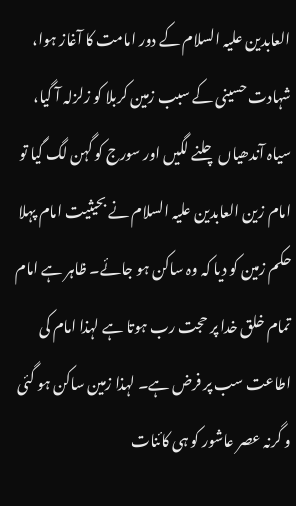العابدین علیہ السلام کے دور امامت کا آغاز ہوا، شہادت حسینی کے سبب زمین کربلا کو زلزلہ آ گیا، سیاہ آندھیاں چلنے لگیں اور سورج کو گہن لگ گیا تو امام زین العابدین علیہ السلام نے بحیثیت امام پہلا حکم زمین کو دیا کہ وہ ساکن ہو جائے۔ ظاہر ہے امام تمام خلق خدا پر حجت رب ہوتا ہے لہذا امام کی اطاعت سب پر فرض ہے۔ لہذا زمین ساکن ہو گئی و گرنہ عصر عاشور کو ہی کائنات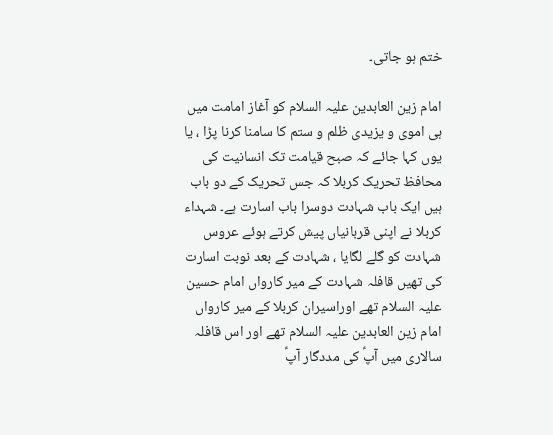ختم ہو جاتی۔

امام زین العابدین علیہ السلام کو آغاز امامت میں ہی اموی و یزیدی ظلم و ستم کا سامنا کرنا پڑا ، یا یوں کہا جائے کہ صبح قیامت تک انسانیت کی محافظ تحریک کربلا کہ جس تحریک کے دو باب ہیں ایک باب شہادت دوسرا باب اسارت ہے۔ شہداء کربلا نے اپنی قربانیاں پیش کرتے ہوئے عروس شہادت کو گلے لگایا ، شہادت کے بعد نوبت اسارت کی تھیں قافلہ شہادت کے میر کارواں امام حسین علیہ السلام تھے اوراسیران کربلا کے میر کارواں امام زین العابدین علیہ السلام تھے اور اس قافلہ سالاری میں آپؑ کی مددگار آپؑ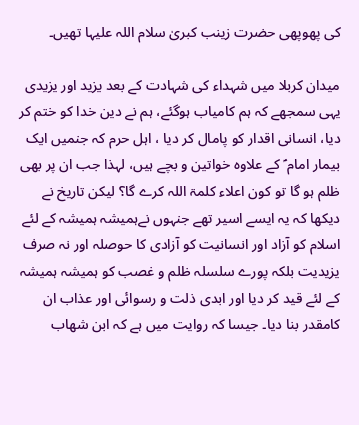کی پھوپھی حضرت زینب کبریٰ سلام اللہ علیہا تھیں۔

میدان کربلا میں شہداء کی شہادت کے بعد یزید اور یزیدی یہی سمجھے کہ ہم کامیاب ہوگئے، ہم نے دین خدا کو ختم کر دیا، انسانی اقدار کو پامال کر دیا ، اہل حرم کہ جنمیں ایک بیمار امام ؑ کے علاوہ خواتین و بچے ہیں، لہذا جب ان پر بھی ظلم ہو گا تو کون اعلاء کلمۃ اللہ کرے گا؟ لیکن تاریخ نے دیکھا کہ یہ ایسے اسیر تھے جنہوں نےہمیشہ ہمیشہ کے لئے اسلام کو آزاد اور انسانیت کو آزادی کا حوصلہ اور نہ صرف یزیدیت بلکہ پورے سلسلہ ظلم و غصب کو ہمیشہ ہمیشہ کے لئے قید کر دیا اور ابدی ذلت و رسوائی اور عذاب ان کامقدر بنا دیا۔ جیسا کہ روایت میں ہے کہ ابن شهاب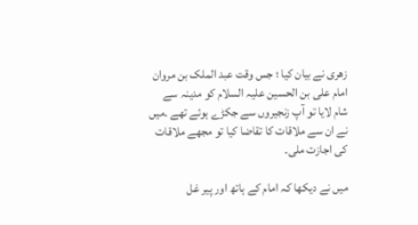زهرى نے بیان کیا ؛ جس وقت عبد الملک بن مروان امام على بن الحسين علیہ السلام کو مدینہ سے شام لایا تو آپ زنجیروں سے جکڑے ہوئے تھے ۔میں نے ان سے ملاقات کا تقاضا کیا تو مجھے ملاقات کی اجازت ملی۔

میں نے دیکھا کہ امام کے ہاتھ اور پیر غل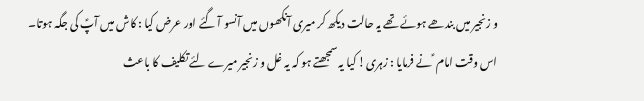و زنجیر میں بندھے ہوئے تھے یہ حالت دیکھ کر میری آنکھوں میں آنسو آ گئے اور عرض کیا : کاش میں آپؑ کی جگہ ہوتا۔ اس وقت امام ؑ نے فرمایا : زہرى! کیا یہ سمجھتے ہو کہ یہ غل و زنجیر میرے لئے تکلیف کا باعث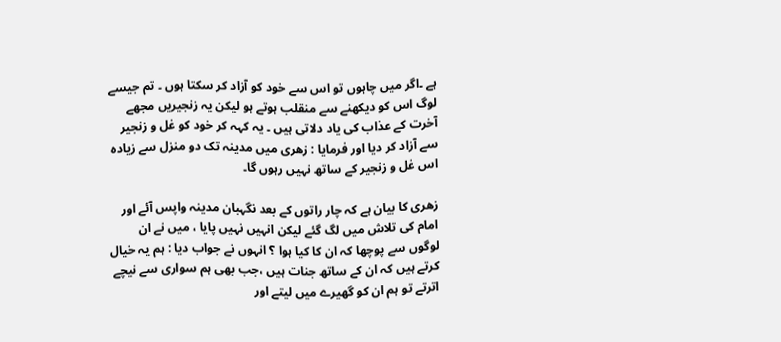ہے ۔اگر میں چاہوں تو اس سے خود کو آزاد کر سکتا ہوں ۔ تم جیسے لوگ اس کو دیکھنے سے منقلب ہوتے ہو لیکن یہ زنجیریں مجھے آخرت کے عذاب کی یاد دلاتی ہیں ۔ یہ کہہ کر خود کو غل و زنجیر سے آزاد کر دیا اور فرمایا : زھری میں مدینہ تک دو منزل سے زیادہ اس غل و زنجیر کے ساتھ نہیں رہوں گا۔

زھری کا بیان ہے کہ چار راتوں کے بعد نگہبان مدینہ واپس آئے اور امام کی تلاش میں لگ گئے لیکن انہیں نہیں پایا ، میں نے ان لوگوں سے پوچھا کہ ان کا کیا ہوا ؟ انہوں نے جواب دیا : ہم یہ خیال کرتے ہیں کہ ان کے ساتھ جنات ہیں ،جب بھی ہم سواری سے نیچے اترتے تو ہم ان کو گھیرے میں لیتے اور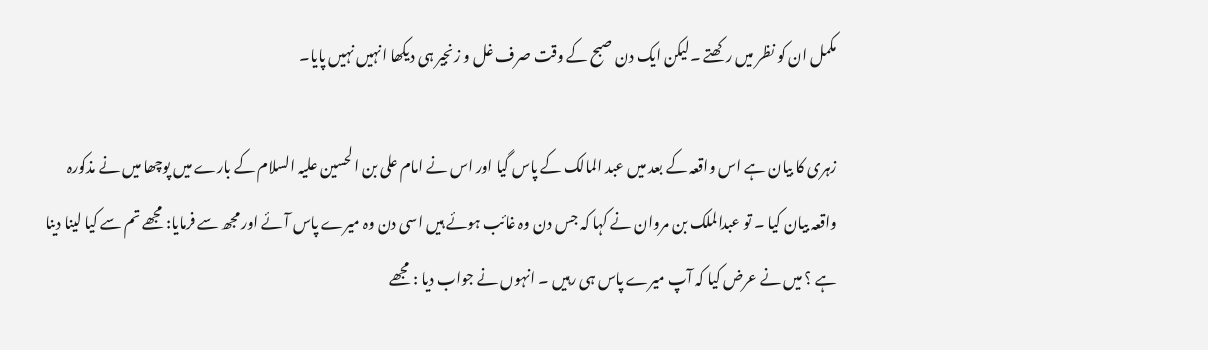مکمل ان کو نظر میں رکھتے ۔لیکن ایک دن صبح کے وقت صرف غل و زنجیر ہی دیکھا انہیں نہیں پایا۔

زہری کا بیان ہے اس واقعہ کے بعد میں عبد المالک کے پاس گیا اور اس نے امام على بن الحسين علیہ السلام کے بارے میں پوچھا میں نے مذکورہ واقعہ بیان کیا ۔ تو عبدالملک بن مروان نے کہا کہ جس دن وہ غائب ہوئے ہیں اسی دن وہ میرے پاس آئے اور مجھ سے فرمایا: مجھے تم سے کیا لینا دینا ہے ؟ میں نے عرض کیا کہ آپ میرے پاس ہی رہیں ۔ انہوں نے جواب دیا : مجھے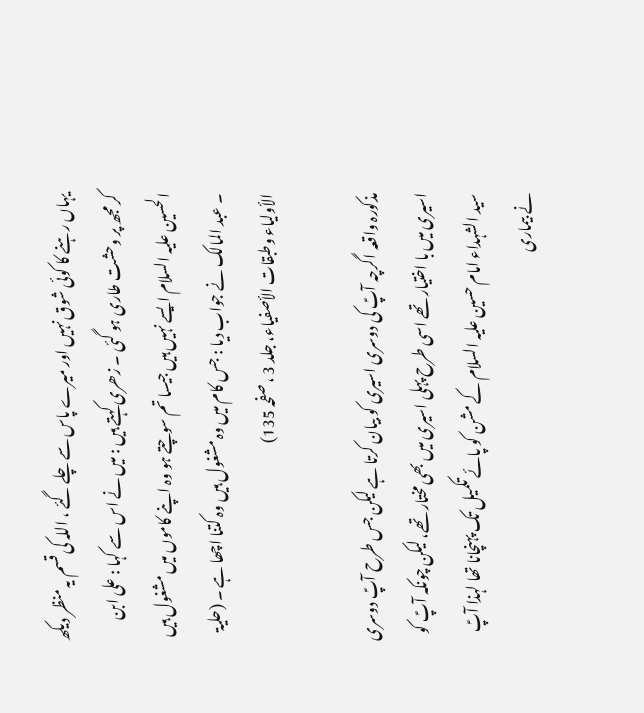یہاں رہنے کا کوئی شوق نہیں اور میرے پاس سے چلے گئے ، اللہ کی قسم یہ منظر دیکھ کر مجھ پر وحشت طاری ہو گئی ۔ زھری کہتے ہیں : میں نے اس سے کہا : علی ابن الحسین علیہ السلام ایسے نہیں ہیں جیسا تم سوچتے ہو وہ اپنے کاموں میں مشغول ہیں ۔ عبد المالک نے جواب دیا : جس کام میں وہ مشغول ہیں وہ کتنا اچھا ہے ۔ (حلیۃ الأولياء وطبقات الأصفياء، جلد 3 ، صفحہ 135)

مذکورہ واقعہ اگرچہ آپؑ کی دوسری اسیری کو بیان کرتا ہے لیکن جس طرح آپؑ دوسری اسیری میں با اختیار تھے اسی طرح پہلی اسیری میں بھی مختار تھے، لیکن چونکہ آپؑ کو سید الشہداء امام حسین علیہ السلام کے مشن کو پائے تکمیل تک پہنچانا تھا لہذا آپؑ نے بیماری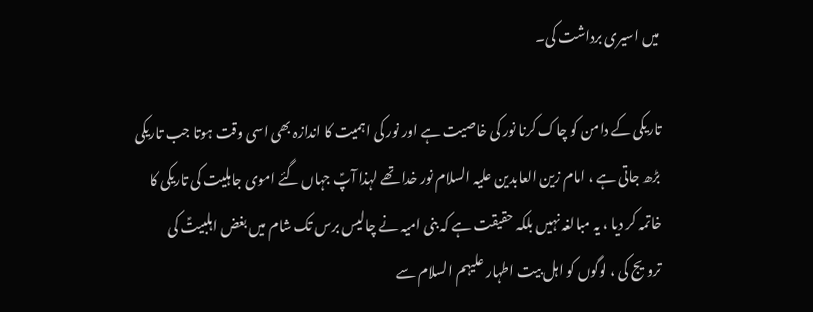میں اسیری برداشت کی۔

تاریکی کے دامن کو چاک کرنا نور کی خاصیت ہے اور نور کی اہمیت کا اندازہ بھی اسی وقت ہوتا جب تاریکی بڑھ جاتی ہے ، امام زین العابدین علیہ السلام نور خدا تھے لہذا آپؑ جہاں گئے اموی جاہلیت کی تاریکی کا خاتمہ کر دیا ، یہ مبالغہ نہیں بلکہ حقیقت ہے کہ بنی امیہ نے چالیس برس تک شام میں بغض اہلبیتؑ کی ترویج کی ، لوگوں کو اہل بیت اطہار علیہم السلام سے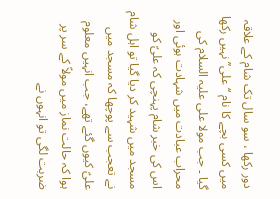دور رکھا ، سو سال تک شام کے علاقہ میں کسی بچے کا نام ‘‘علی’’ نہیں رکھا گیا ۔ جب مولا علی علیہ السلام کی محراب عبادت میں شہادت ہوئی اور اس کی خبر شام پہنچی کہ علیؑ کو مسجد میں شہید کر دیا گیا تو اہل شام نے تعجب سے پوچھا کہ مسجد میں علیؑ کیوں گئے تھے، جب انہیں معلوم ہوا کہ حالت نماز میں مولاؑ کے سر پر ضربت لگی تو انہوں نے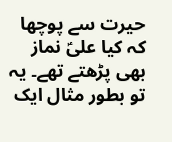حیرت سے پوچھا کہ کیا علیؑ نماز بھی پڑھتے تھے۔ یہ تو بطور مثال ایک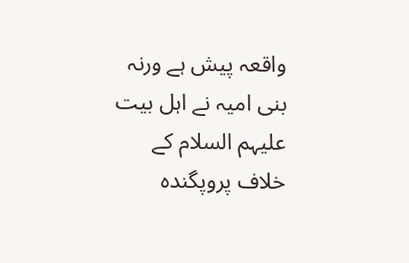واقعہ پیش ہے ورنہ بنی امیہ نے اہل بیت علیہم السلام کے خلاف پروپگندہ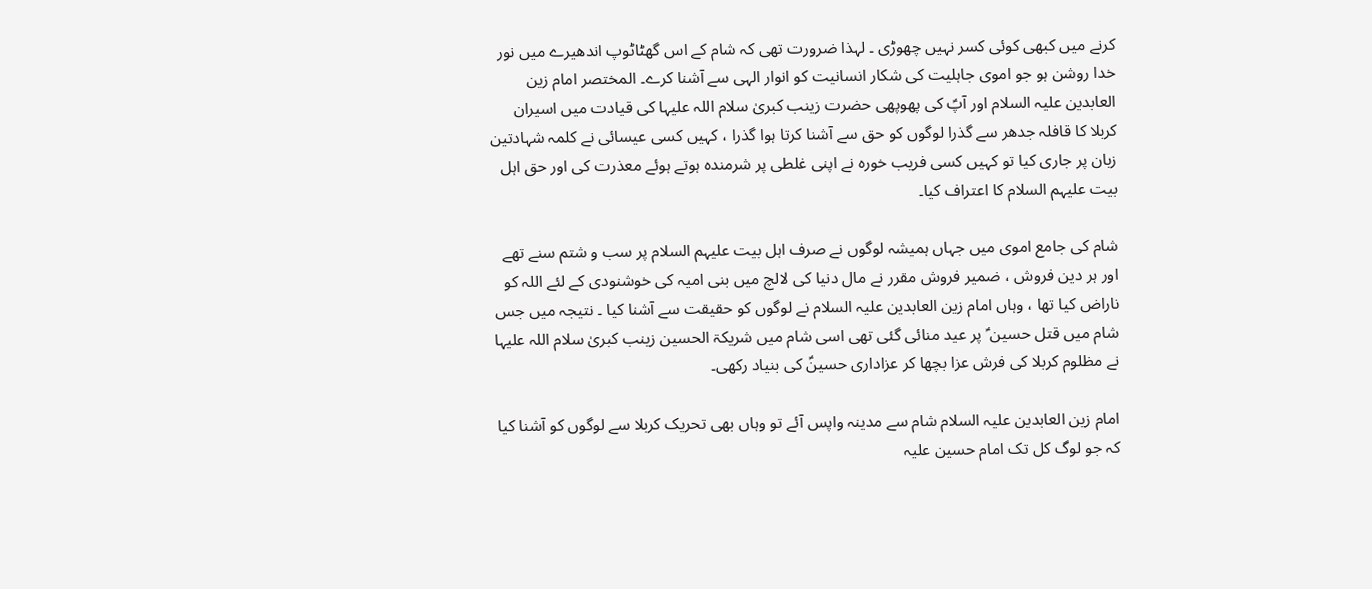کرنے میں کبھی کوئی کسر نہیں چھوڑی ۔ لہذا ضرورت تھی کہ شام کے اس گھٹاٹوپ اندھیرے میں نور خدا روشن ہو جو اموی جاہلیت کی شکار انسانیت کو انوار الہی سے آشنا کرے۔ المختصر امام زین العابدین علیہ السلام اور آپؑ کی پھوپھی حضرت زینب کبریٰ سلام اللہ علیہا کی قیادت میں اسیران کربلا کا قافلہ جدھر سے گذرا لوگوں کو حق سے آشنا کرتا ہوا گذرا ، کہیں کسی عیسائی نے کلمہ شہادتین زبان پر جاری کیا تو کہیں کسی فریب خورہ نے اپنی غلطی پر شرمندہ ہوتے ہوئے معذرت کی اور حق اہل بیت علیہم السلام کا اعتراف کیا۔

شام کی جامع اموی میں جہاں ہمیشہ لوگوں نے صرف اہل بیت علیہم السلام پر سب و شتم سنے تھے اور ہر دین فروش ، ضمیر فروش مقرر نے مال دنیا کی لالچ میں بنی امیہ کی خوشنودی کے لئے اللہ کو ناراض کیا تھا ، وہاں امام زین العابدین علیہ السلام نے لوگوں کو حقیقت سے آشنا کیا ۔ نتیجہ میں جس شام میں قتل حسین ؑ پر عید منائی گئی تھی اسی شام میں شریکۃ الحسین زینب کبریٰ سلام اللہ علیہا نے مظلوم کربلا کی فرش عزا بچھا کر عزاداری حسینؑ کی بنیاد رکھی۔

امام زین العابدین علیہ السلام شام سے مدینہ واپس آئے تو وہاں بھی تحریک کربلا سے لوگوں کو آشنا کیا کہ جو لوگ کل تک امام حسین علیہ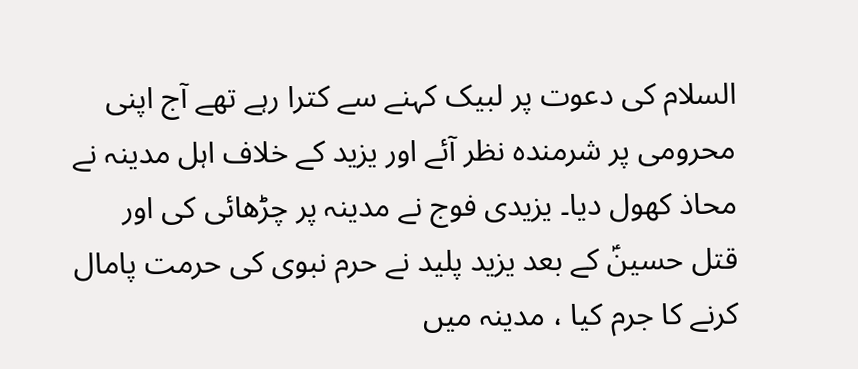السلام کی دعوت پر لبیک کہنے سے کترا رہے تھے آج اپنی محرومی پر شرمندہ نظر آئے اور یزید کے خلاف اہل مدینہ نے محاذ کھول دیا۔ یزیدی فوج نے مدینہ پر چڑھائی کی اور قتل حسینؑ کے بعد یزید پلید نے حرم نبوی کی حرمت پامال کرنے کا جرم کیا ، مدینہ میں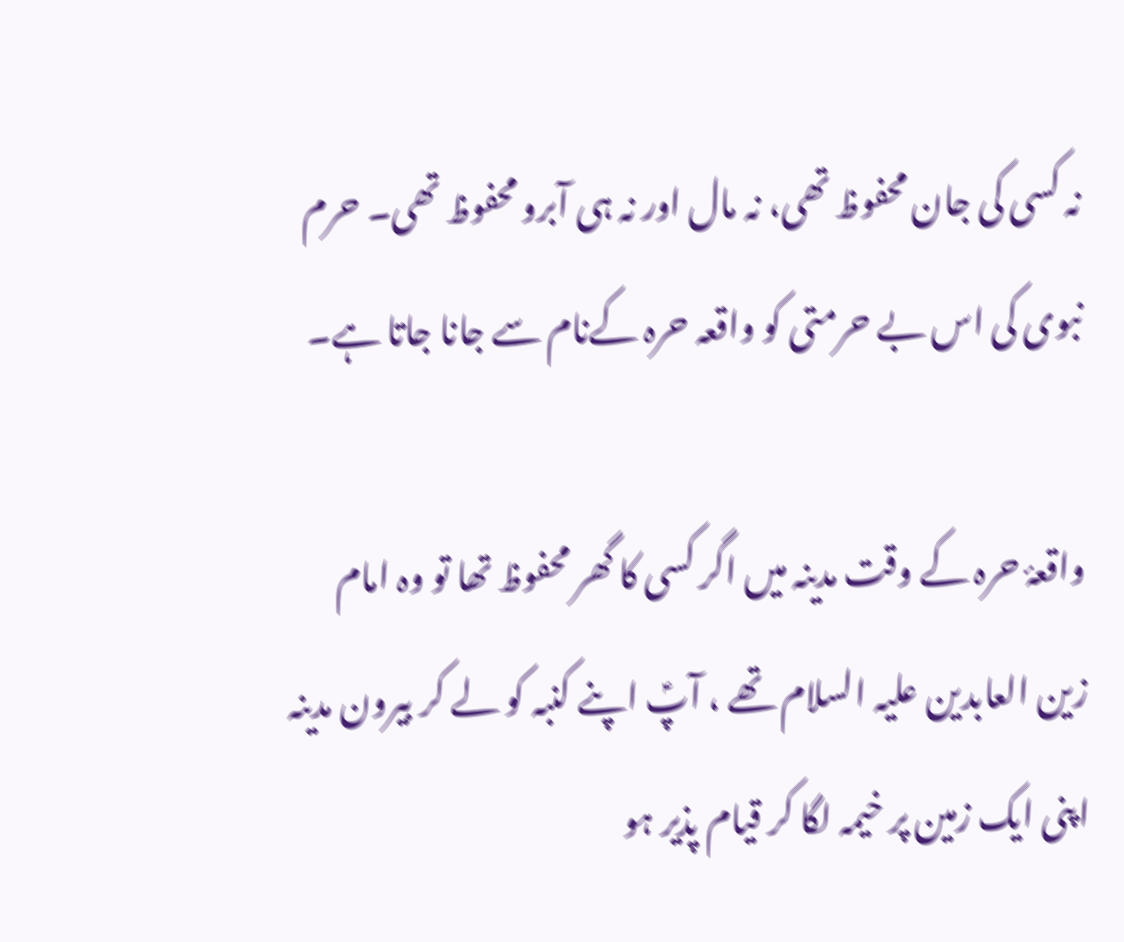نہ کسی کی جان محفوظ تھی، نہ مال اور نہ ہی آبرو محفوظ تھی۔ حرم نبوی کی اس بے حرمتی کو واقعہ حرہ کےنام سے جانا جاتا ہے۔

واقعۂ حرہ کے وقت مدینہ میں اگر کسی کا گھر محفوظ تھا تو وہ امام زین العابدین علیہ السلام تھے ، آپؑ اپنے کنبہ کو لے کر بیرون مدینہ اپنی ایک زمین پر خیمہ لگا کر قیام پذیر ہو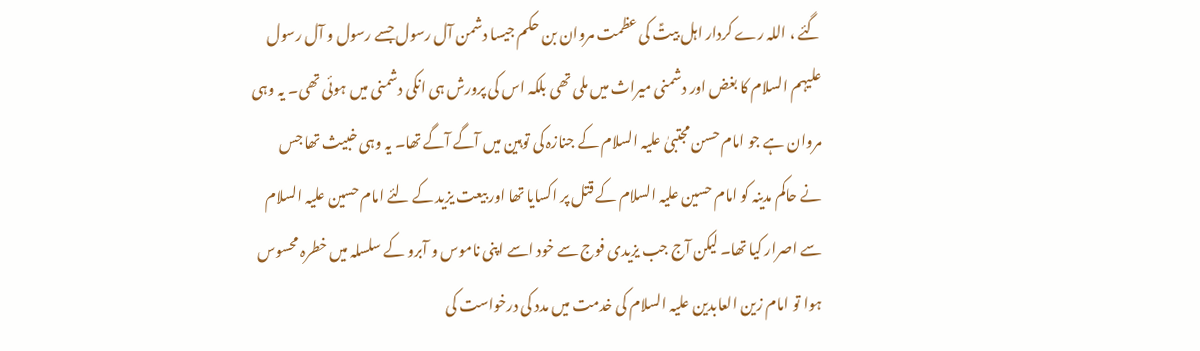گئے ، اللہ رے کردار اہل بیتؑ کی عظمت مروان بن حکم جیسا دشمن آل رسول جسے رسول و آل رسول علیہم السلام کا بغض اور دشمنی میراث میں ملی تھی بلکہ اس کی پرورش ہی انکی دشمنی میں ہوئی تھی۔ یہ وہی مروان ہے جو امام حسن مجتبیٰ علیہ السلام کے جنازہ کی توہین میں آگے آگے تھا۔ یہ وہی خبیث تھا جس نے حاکم مدینہ کو امام حسین علیہ السلام کے قتل پر اکسایا تھا اور بیعت یزید کے لئے امام حسین علیہ السلام سے اصرار کیا تھا۔ لیکن آج جب یزیدی فوج سے خود اسے اپنی ناموس و آبرو کے سلسلہ میں خطرہ محسوس ہوا تو امام زین العابدین علیہ السلام کی خدمت میں مدد کی درخواست کی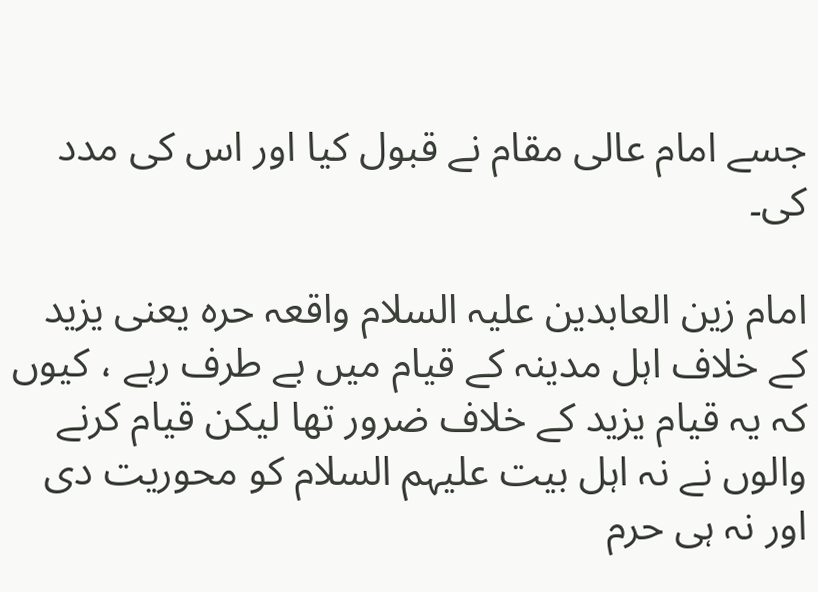جسے امام عالی مقام نے قبول کیا اور اس کی مدد کی۔

امام زین العابدین علیہ السلام واقعہ حرہ یعنی یزید کے خلاف اہل مدینہ کے قیام میں بے طرف رہے ، کیوں کہ یہ قیام یزید کے خلاف ضرور تھا لیکن قیام کرنے والوں نے نہ اہل بیت علیہم السلام کو محوریت دی اور نہ ہی حرم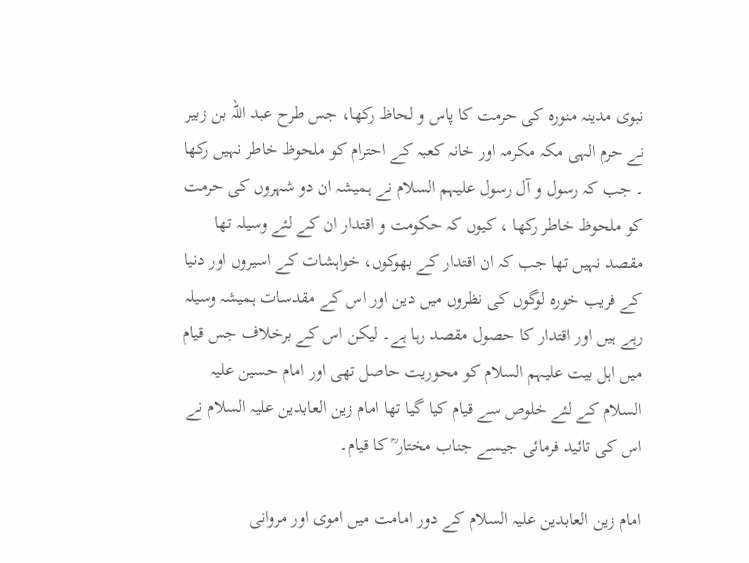نبوی مدینہ منورہ کی حرمت کا پاس و لحاظ رکھا، جس طرح عبد اللہ بن زبیر نے حرم الہی مکہ مکرمہ اور خانہ کعبہ کے احترام کو ملحوظ خاطر نہیں رکھا ۔ جب کہ رسول و آل رسول علیہم السلام نے ہمیشہ ان دو شہروں کی حرمت کو ملحوظ خاطر رکھا ، کیوں کہ حکومت و اقتدار ان کے لئے وسیلہ تھا مقصد نہیں تھا جب کہ ان اقتدار کے بھوکوں، خواہشات کے اسیروں اور دنیا کے فریب خورہ لوگوں کی نظروں میں دین اور اس کے مقدسات ہمیشہ وسیلہ رہے ہیں اور اقتدار کا حصول مقصد رہا ہے۔ لیکن اس کے برخلاف جس قیام میں اہل بیت علیہم السلام کو محوریت حاصل تھی اور امام حسین علیہ السلام کے لئے خلوص سے قیام کیا گیا تھا امام زین العابدین علیہ السلام نے اس کی تائید فرمائی جیسے جناب مختار ؒ کا قیام۔

امام زین العابدین علیہ السلام کے دور امامت میں اموی اور مروانی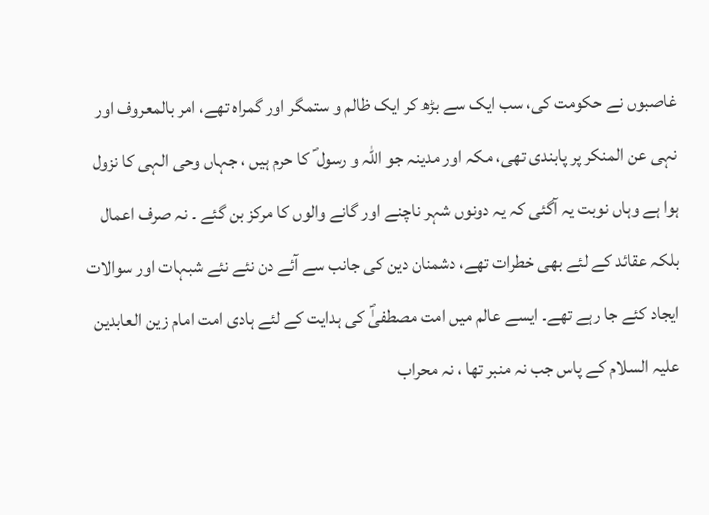غاصبوں نے حکومت کی، سب ایک سے بڑھ کر ایک ظالم و ستمگر اور گمراہ تھے، امر بالمعروف اور نہی عن المنکر پر پابندی تھی، مکہ اور مدینہ جو اللہ و رسول ؐ کا حرم ہیں ، جہاں وحی الہی کا نزول ہوا ہے وہاں نوبت یہ آگئی کہ یہ دونوں شہر ناچنے اور گانے والوں کا مرکز بن گئے ۔ نہ صرف اعمال بلکہ عقائد کے لئے بھی خطرات تھے، دشمنان دین کی جانب سے آئے دن نئے نئے شبہات اور سوالات ایجاد کئے جا رہے تھے۔ ایسے عالم میں امت مصطفیٰؐ کی ہدایت کے لئے ہادی امت امام زین العابدین علیہ السلام کے پاس جب نہ منبر تھا ، نہ محراب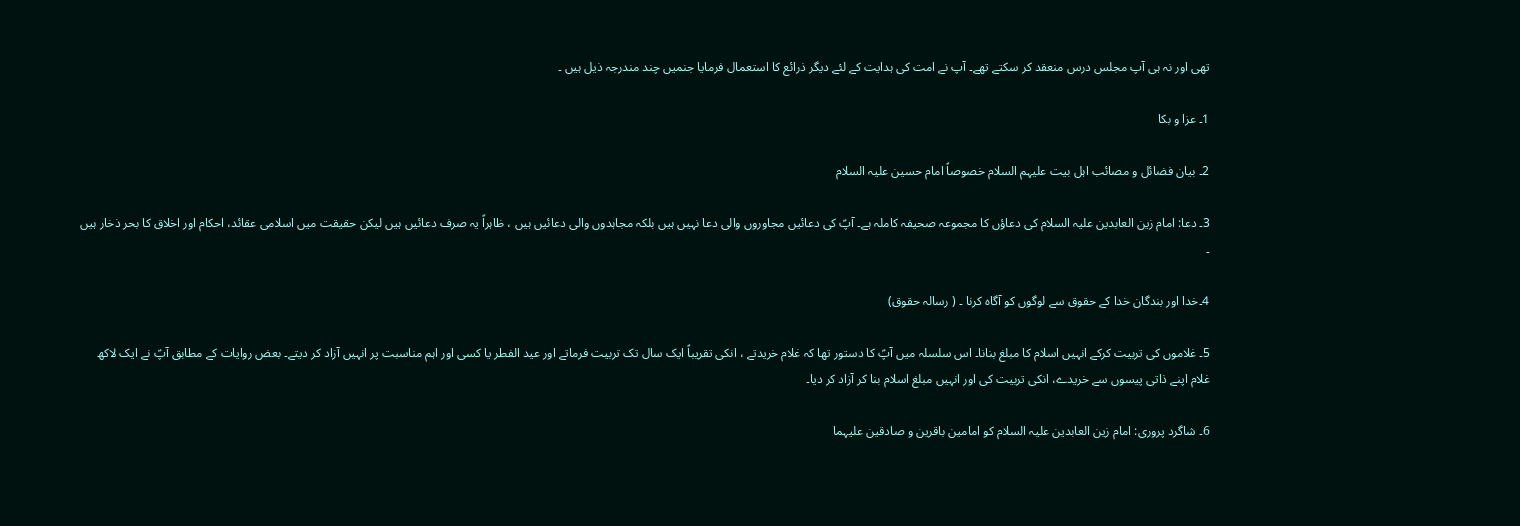تھی اور نہ ہی آپ مجلس درس منعقد کر سکتے تھے۔ آپ نے امت کی ہدایت کے لئے دیگر ذرائع کا استعمال فرمایا جنمیں چند مندرجہ ذیل ہیں ۔

1۔ عزا و بکا

2۔ بیان فضائل و مصائب اہل بیت علیہم السلام خصوصاً امام حسین علیہ السلام

3۔ دعا: امام زین العابدین علیہ السلام کی دعاؤں کا مجموعہ صحیفہ کاملہ ہے۔ آپؑ کی دعائیں مجاوروں والی دعا نہیں ہیں بلکہ مجاہدوں والی دعائیں ہیں ، ظاہراً یہ صرف دعائیں ہیں لیکن حقیقت میں اسلامی عقائد، احکام اور اخلاق کا بحر ذخار ہیں ۔

4۔خدا اور بندگان خدا کے حقوق سے لوگوں کو آگاہ کرنا ۔ ( رسالہ حقوق)

5۔ غلاموں کی تربیت کرکے انہیں اسلام کا مبلغ بنانا۔ اس سلسلہ میں آپؑ کا دستور تھا کہ غلام خریدتے ، انکی تقریباً ایک سال تک تربیت فرماتے اور عید الفطر یا کسی اور اہم مناسبت پر انہیں آزاد کر دیتے۔ بعض روایات کے مطابق آپؑ نے ایک لاکھ غلام اپنے ذاتی پیسوں سے خریدے، انکی تربیت کی اور انہیں مبلغ اسلام بنا کر آزاد کر دیا۔

6۔ شاگرد پروری: امام زین العابدین علیہ السلام کو امامین باقرین و صادقین علیہما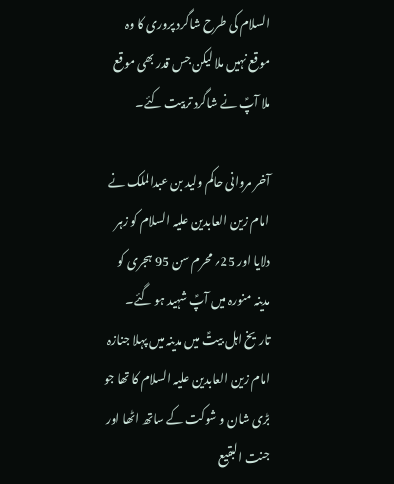السلام کی طرح شاگرد پروری کا وہ موقع نہیں ملا لیکن جس قدر بھی موقع ملا آپؑ نے شاگرد تربیت کئے۔

آخر مروانی حاکم ولید بن عبدالملک نے امام زین العابدین علیہ السلام کو زہر دلایا اور 25؍ محرم سن 95 ہجری کو مدینہ منورہ میں آپؑ شہید ہو گئے۔ تاریخ اہل بیتؑ میں مدینہ میں پہلا جنازہ امام زین العابدین علیہ السلام کا تھا جو بڑی شان و شوکت کے ساتھ اٹھا اور جنت البقیع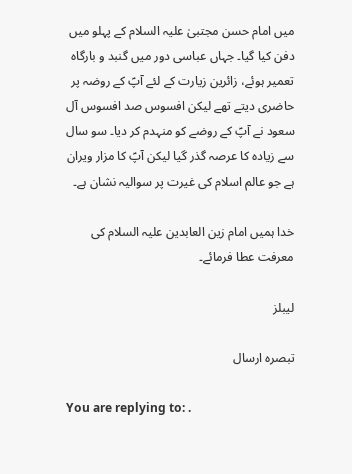میں امام حسن مجتبیٰ علیہ السلام کے پہلو میں دفن کیا گیا۔ جہاں عباسی دور میں گنبد و بارگاہ تعمیر ہوئے، زائرین زیارت کے لئے آپؑ کے روضہ پر حاضری دیتے تھے لیکن افسوس صد افسوس آل سعود نے آپؑ کے روضے کو منہدم کر دیا۔ سو سال سے زیادہ کا عرصہ گذر گیا لیکن آپؑ کا مزار ویران ہے جو عالم اسلام کی غیرت پر سوالیہ نشان ہے۔

خدا ہمیں امام زین العابدین علیہ السلام کی معرفت عطا فرمائے۔

لیبلز

تبصرہ ارسال

You are replying to: .